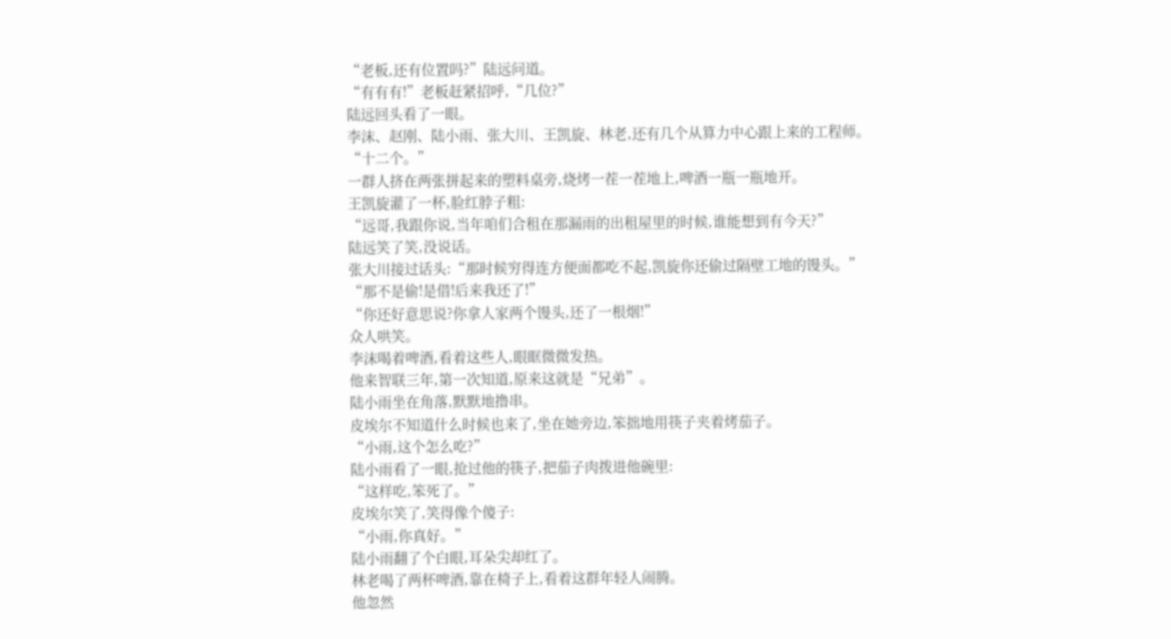“老板,还有位置吗?”陆远问道。
“有有有!”老板赶紧招呼,“几位?”
陆远回头看了一眼。
李沫、赵刚、陆小雨、张大川、王凯旋、林老,还有几个从算力中心跟上来的工程师。
“十二个。”
一群人挤在两张拼起来的塑料桌旁,烧烤一茬一茬地上,啤酒一瓶一瓶地开。
王凯旋灌了一杯,脸红脖子粗:
“远哥,我跟你说,当年咱们合租在那漏雨的出租屋里的时候,谁能想到有今天?”
陆远笑了笑,没说话。
张大川接过话头:“那时候穷得连方便面都吃不起,凯旋你还偷过隔壁工地的馒头。”
“那不是偷!是借!后来我还了!”
“你还好意思说?你拿人家两个馒头,还了一根烟!”
众人哄笑。
李沫喝着啤酒,看着这些人,眼眶微微发热。
他来智联三年,第一次知道,原来这就是“兄弟”。
陆小雨坐在角落,默默地撸串。
皮埃尔不知道什么时候也来了,坐在她旁边,笨拙地用筷子夹着烤茄子。
“小雨,这个怎么吃?”
陆小雨看了一眼,抢过他的筷子,把茄子肉拨进他碗里:
“这样吃,笨死了。”
皮埃尔笑了,笑得像个傻子:
“小雨,你真好。”
陆小雨翻了个白眼,耳朵尖却红了。
林老喝了两杯啤酒,靠在椅子上,看着这群年轻人闹腾。
他忽然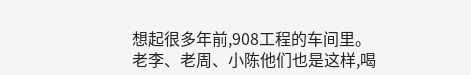想起很多年前,908工程的车间里。
老李、老周、小陈他们也是这样,喝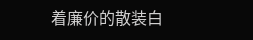着廉价的散装白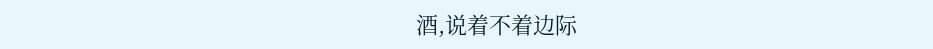酒,说着不着边际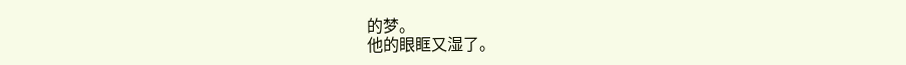的梦。
他的眼眶又湿了。